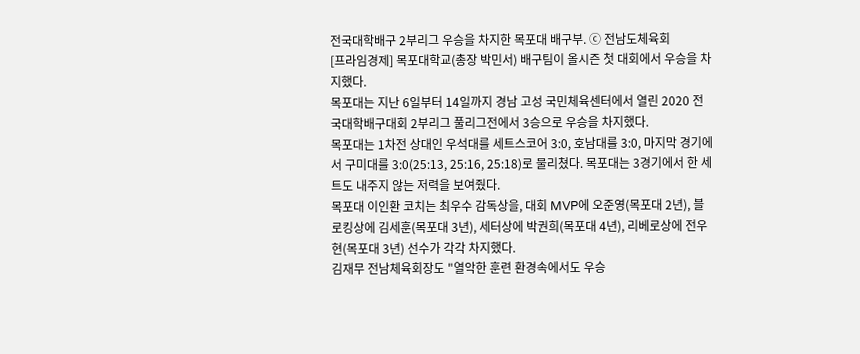전국대학배구 2부리그 우승을 차지한 목포대 배구부. ⓒ 전남도체육회
[프라임경제] 목포대학교(총장 박민서) 배구팀이 올시즌 첫 대회에서 우승을 차지했다.
목포대는 지난 6일부터 14일까지 경남 고성 국민체육센터에서 열린 2020 전국대학배구대회 2부리그 풀리그전에서 3승으로 우승을 차지했다.
목포대는 1차전 상대인 우석대를 세트스코어 3:0, 호남대를 3:0, 마지막 경기에서 구미대를 3:0(25:13, 25:16, 25:18)로 물리쳤다. 목포대는 3경기에서 한 세트도 내주지 않는 저력을 보여줬다.
목포대 이인환 코치는 최우수 감독상을, 대회 MVP에 오준영(목포대 2년), 블로킹상에 김세훈(목포대 3년), 세터상에 박권희(목포대 4년), 리베로상에 전우현(목포대 3년) 선수가 각각 차지했다.
김재무 전남체육회장도 "열악한 훈련 환경속에서도 우승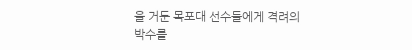을 거둔 목포대 선수들에게 격려의 박수를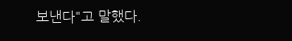보낸다"고 말했다.